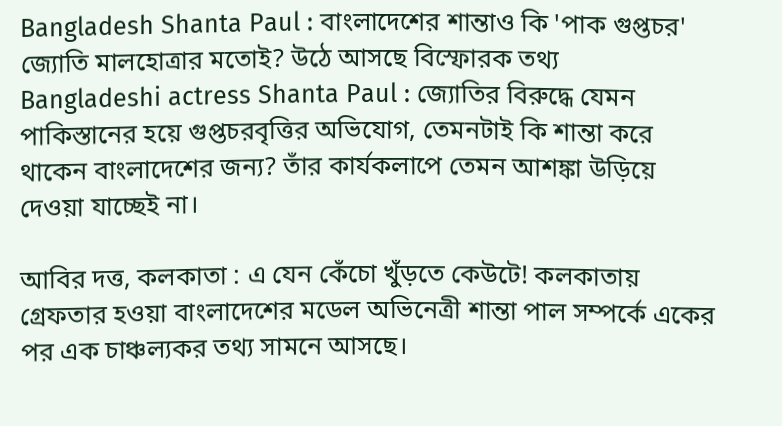Bangladesh Shanta Paul : বাংলাদেশের শান্তাও কি 'পাক গুপ্তচর' জ্যোতি মালহোত্রার মতোই? উঠে আসছে বিস্ফোরক তথ্য
Bangladeshi actress Shanta Paul : জ্যোতির বিরুদ্ধে যেমন পাকিস্তানের হয়ে গুপ্তচরবৃত্তির অভিযোগ, তেমনটাই কি শান্তা করে থাকেন বাংলাদেশের জন্য? তাঁর কার্যকলাপে তেমন আশঙ্কা উড়িয়ে দেওয়া যাচ্ছেই না।

আবির দত্ত, কলকাতা : এ যেন কেঁচো খুঁড়তে কেউটে! কলকাতায় গ্রেফতার হওয়া বাংলাদেশের মডেল অভিনেত্রী শান্তা পাল সম্পর্কে একের পর এক চাঞ্চল্যকর তথ্য সামনে আসছে।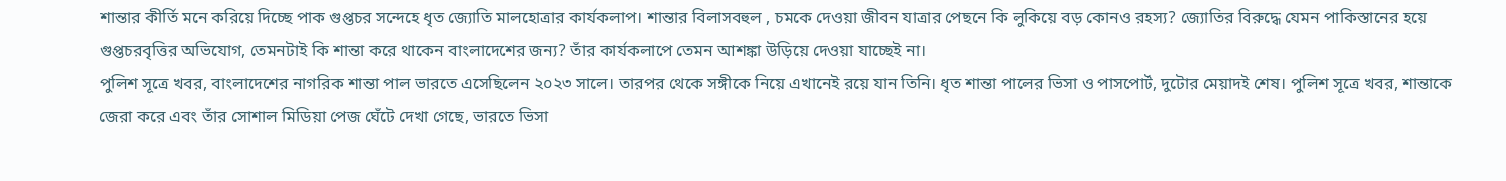শান্তার কীর্তি মনে করিয়ে দিচ্ছে পাক গুপ্তচর সন্দেহে ধৃত জ্যোতি মালহোত্রার কার্যকলাপ। শান্তার বিলাসবহুল , চমকে দেওয়া জীবন যাত্রার পেছনে কি লুকিয়ে বড় কোনও রহস্য? জ্যোতির বিরুদ্ধে যেমন পাকিস্তানের হয়ে গুপ্তচরবৃত্তির অভিযোগ, তেমনটাই কি শান্তা করে থাকেন বাংলাদেশের জন্য? তাঁর কার্যকলাপে তেমন আশঙ্কা উড়িয়ে দেওয়া যাচ্ছেই না।
পুলিশ সূত্রে খবর, বাংলাদেশের নাগরিক শান্তা পাল ভারতে এসেছিলেন ২০২৩ সালে। তারপর থেকে সঙ্গীকে নিয়ে এখানেই রয়ে যান তিনি। ধৃত শান্তা পালের ভিসা ও পাসপোর্ট, দুটোর মেয়াদই শেষ। পুলিশ সূত্রে খবর, শান্তাকে জেরা করে এবং তাঁর সোশাল মিডিয়া পেজ ঘেঁটে দেখা গেছে, ভারতে ভিসা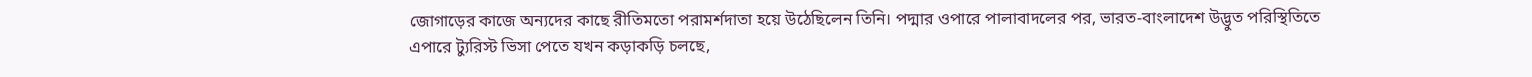জোগাড়ের কাজে অন্যদের কাছে রীতিমতো পরামর্শদাতা হয়ে উঠেছিলেন তিনি। পদ্মার ওপারে পালাবাদলের পর, ভারত-বাংলাদেশ উদ্ভুত পরিস্থিতিতে এপারে ট্যুরিস্ট ভিসা পেতে যখন কড়াকড়ি চলছে,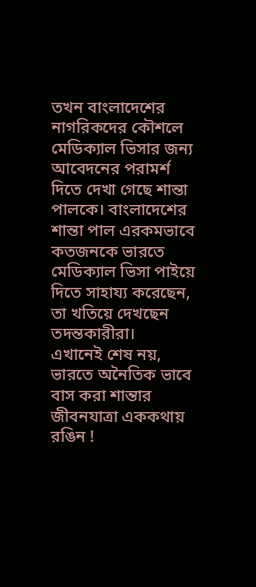তখন বাংলাদেশের নাগরিকদের কৌশলে মেডিক্যাল ভিসার জন্য আবেদনের পরামর্শ দিতে দেখা গেছে শান্তা পালকে। বাংলাদেশের শান্তা পাল এরকমভাবে কতজনকে ভারতে মেডিক্যাল ভিসা পাইয়ে দিতে সাহায্য করেছেন, তা খতিয়ে দেখছেন তদন্তকারীরা।
এখানেই শেষ নয়, ভারতে অনৈতিক ভাবে বাস করা শান্তার জীবনযাত্রা এককথায় রঙিন !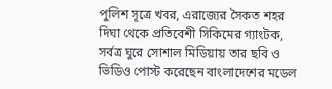পুলিশ সূত্রে খবর, এরাজ্যের সৈকত শহর দিঘা থেকে প্রতিবেশী সিকিমের গ্যাংটক, সর্বত্র ঘুরে সোশাল মিডিয়ায় তার ছবি ও ভিডিও পোস্ট করেছেন বাংলাদেশের মডেল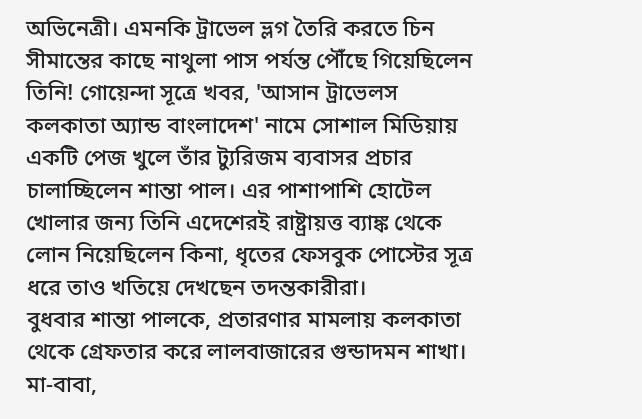অভিনেত্রী। এমনকি ট্রাভেল ভ্লগ তৈরি করতে চিন সীমান্তের কাছে নাথুলা পাস পর্যন্ত পৌঁছে গিয়েছিলেন তিনি! গোয়েন্দা সূত্রে খবর, 'আসান ট্রাভেলস কলকাতা অ্যান্ড বাংলাদেশ' নামে সোশাল মিডিয়ায় একটি পেজ খুলে তাঁর ট্যুরিজম ব্যবাসর প্রচার চালাচ্ছিলেন শান্তা পাল। এর পাশাপাশি হোটেল খোলার জন্য তিনি এদেশেরই রাষ্ট্রায়ত্ত ব্যাঙ্ক থেকে লোন নিয়েছিলেন কিনা, ধৃতের ফেসবুক পোস্টের সূত্র ধরে তাও খতিয়ে দেখছেন তদন্তকারীরা।
বুধবার শান্তা পালকে, প্রতারণার মামলায় কলকাতা থেকে গ্রেফতার করে লালবাজারের গুন্ডাদমন শাখা। মা-বাবা,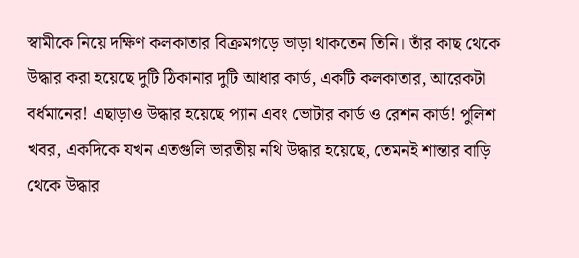স্বামীকে নিয়ে দক্ষিণ কলকাতার বিক্রমগড়ে ভাড়া থাকতেন তিনি। তাঁর কাছ থেকে উদ্ধার করা হয়েছে দুটি ঠিকানার দুটি আধার কার্ড, একটি কলকাতার, আরেকটা বর্ধমানের! এছাড়াও উদ্ধার হয়েছে প্যান এবং ভোটার কার্ড ও রেশন কার্ড! পুলিশ খবর, একদিকে যখন এতগুলি ভারতীয় নথি উদ্ধার হয়েছে, তেমনই শান্তার বাড়ি থেকে উদ্ধার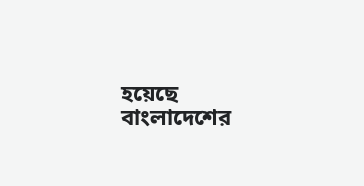হয়েছে বাংলাদেশের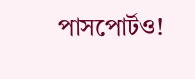পাসপোর্টও!